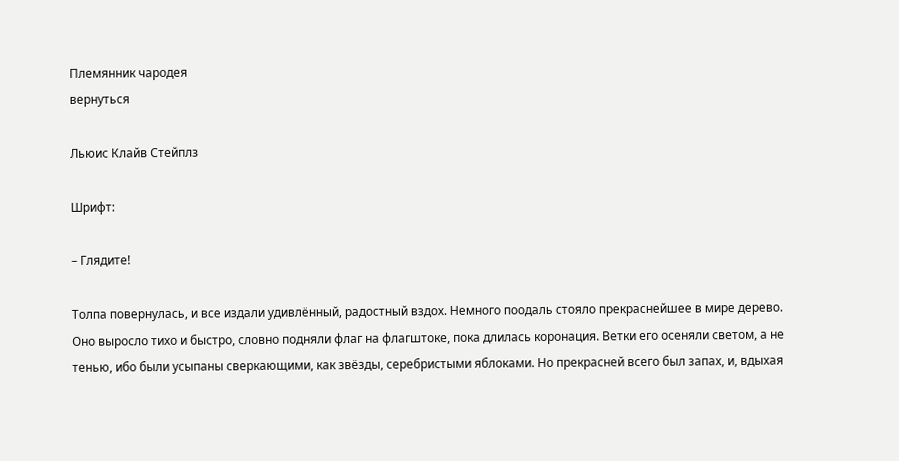Племянник чародея
вернуться

Льюис Клайв Стейплз

Шрифт:

– Глядите!

Толпа повернулась, и все издали удивлённый, радостный вздох. Немного поодаль стояло прекраснейшее в мире дерево. Оно выросло тихо и быстро, словно подняли флаг на флагштоке, пока длилась коронация. Ветки его осеняли светом, а не тенью, ибо были усыпаны сверкающими, как звёзды, серебристыми яблоками. Но прекрасней всего был запах, и, вдыхая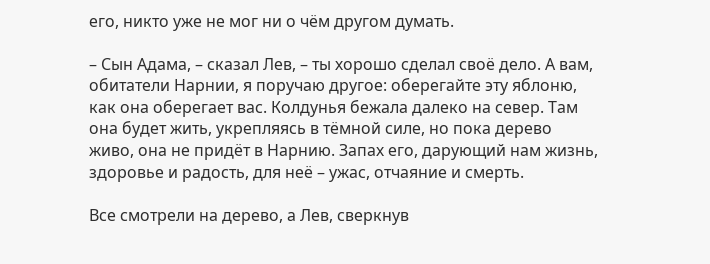его, никто уже не мог ни о чём другом думать.

– Сын Адама, – сказал Лев, – ты хорошо сделал своё дело. А вам, обитатели Нарнии, я поручаю другое: оберегайте эту яблоню, как она оберегает вас. Колдунья бежала далеко на север. Там она будет жить, укрепляясь в тёмной силе, но пока дерево живо, она не придёт в Нарнию. Запах его, дарующий нам жизнь, здоровье и радость, для неё – ужас, отчаяние и смерть.

Все смотрели на дерево, а Лев, сверкнув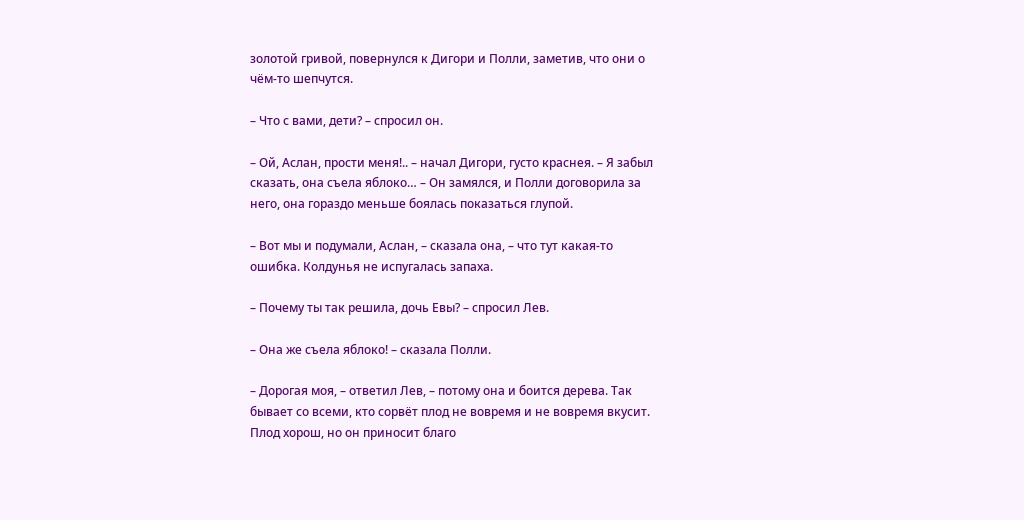золотой гривой, повернулся к Дигори и Полли, заметив, что они о чём-то шепчутся.

– Что с вами, дети? – спросил он.

– Ой, Аслан, прости меня!.. – начал Дигори, густо краснея. – Я забыл сказать, она съела яблоко… – Он замялся, и Полли договорила за него, она гораздо меньше боялась показаться глупой.

– Вот мы и подумали, Аслан, – сказала она, – что тут какая-то ошибка. Колдунья не испугалась запаха.

– Почему ты так решила, дочь Евы? – спросил Лев.

– Она же съела яблоко! – сказала Полли.

– Дорогая моя, – ответил Лев, – потому она и боится дерева. Так бывает со всеми, кто сорвёт плод не вовремя и не вовремя вкусит. Плод хорош, но он приносит благо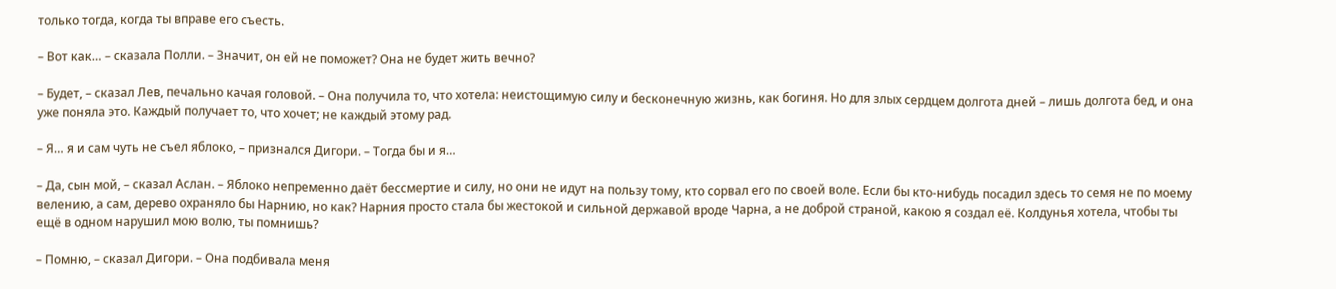только тогда, когда ты вправе его съесть.

– Вот как… – сказала Полли. – Значит, он ей не поможет? Она не будет жить вечно?

– Будет, – сказал Лев, печально качая головой. – Она получила то, что хотела: неистощимую силу и бесконечную жизнь, как богиня. Но для злых сердцем долгота дней – лишь долгота бед, и она уже поняла это. Каждый получает то, что хочет; не каждый этому рад.

– Я… я и сам чуть не съел яблоко, – признался Дигори. – Тогда бы и я…

– Да, сын мой, – сказал Аслан. – Яблоко непременно даёт бессмертие и силу, но они не идут на пользу тому, кто сорвал его по своей воле. Если бы кто-нибудь посадил здесь то семя не по моему велению, а сам, дерево охраняло бы Нарнию, но как? Нарния просто стала бы жестокой и сильной державой вроде Чарна, а не доброй страной, какою я создал её. Колдунья хотела, чтобы ты ещё в одном нарушил мою волю, ты помнишь?

– Помню, – сказал Дигори. – Она подбивала меня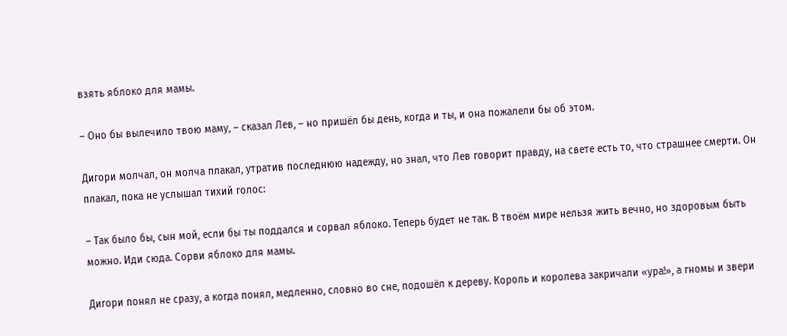взять яблоко для мамы.

– Оно бы вылечило твою маму, – сказал Лев, – но пришёл бы день, когда и ты, и она пожалели бы об этом.

Дигори молчал, он молча плакал, утратив последнюю надежду, но знал, что Лев говорит правду, на свете есть то, что страшнее смерти. Он плакал, пока не услышал тихий голос:

– Так было бы, сын мой, если бы ты поддался и сорвал яблоко. Теперь будет не так. В твоём мире нельзя жить вечно, но здоровым быть можно. Иди сюда. Сорви яблоко для мамы.

Дигори понял не сразу, а когда понял, медленно, словно во сне, подошёл к дереву. Король и королева закричали «ура!», а гномы и звери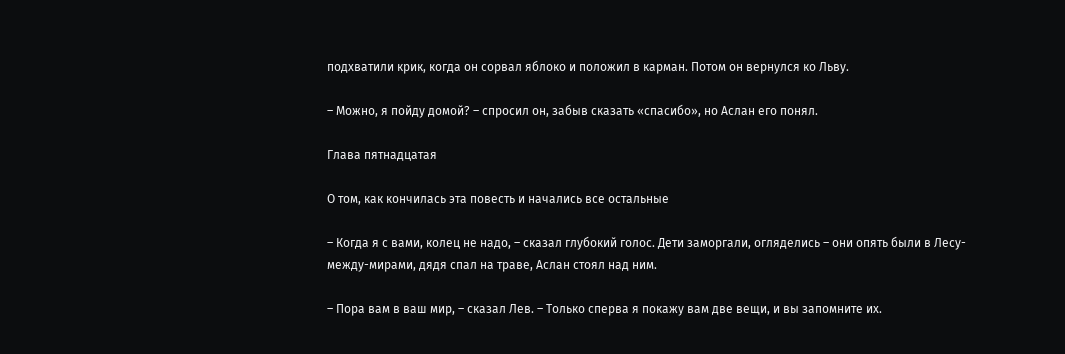подхватили крик, когда он сорвал яблоко и положил в карман. Потом он вернулся ко Льву.

– Можно, я пойду домой? – спросил он, забыв сказать «спасибо», но Аслан его понял.

Глава пятнадцатая

О том, как кончилась эта повесть и начались все остальные

– Когда я с вами, колец не надо, – сказал глубокий голос. Дети заморгали, огляделись – они опять были в Лесу-между-мирами, дядя спал на траве, Аслан стоял над ним.

– Пора вам в ваш мир, – сказал Лев. – Только сперва я покажу вам две вещи, и вы запомните их.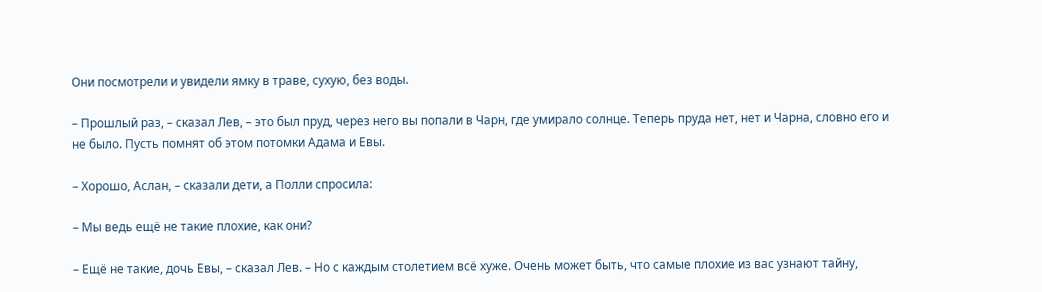Они посмотрели и увидели ямку в траве, сухую, без воды.

– Прошлый раз, – сказал Лев, – это был пруд, через него вы попали в Чарн, где умирало солнце. Теперь пруда нет, нет и Чарна, словно его и не было. Пусть помнят об этом потомки Адама и Евы.

– Хорошо, Аслан, – сказали дети, а Полли спросила:

– Мы ведь ещё не такие плохие, как они?

– Ещё не такие, дочь Евы, – сказал Лев. – Но с каждым столетием всё хуже. Очень может быть, что самые плохие из вас узнают тайну,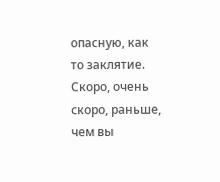опасную, как то заклятие. Скоро, очень скоро, раньше, чем вы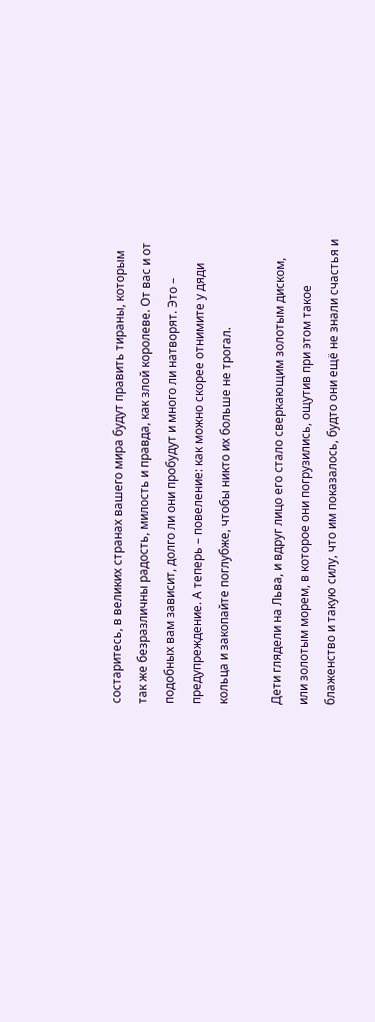состаритесь, в великих странах вашего мира будут править тираны, которым так же безразличны радость, милость и правда, как злой королеве. От вас и от подобных вам зависит, долго ли они пробудут и много ли натворят. Это – предупреждение. А теперь – повеление: как можно скорее отнимите у дяди кольца и закопайте поглубже, чтобы никто их больше не трогал.

Дети глядели на Льва, и вдруг лицо его стало сверкающим золотым диском, или золотым морем, в которое они погрузились, ощутив при этом такое блаженство и такую силу, что им показалось, будто они ещё не знали счастья и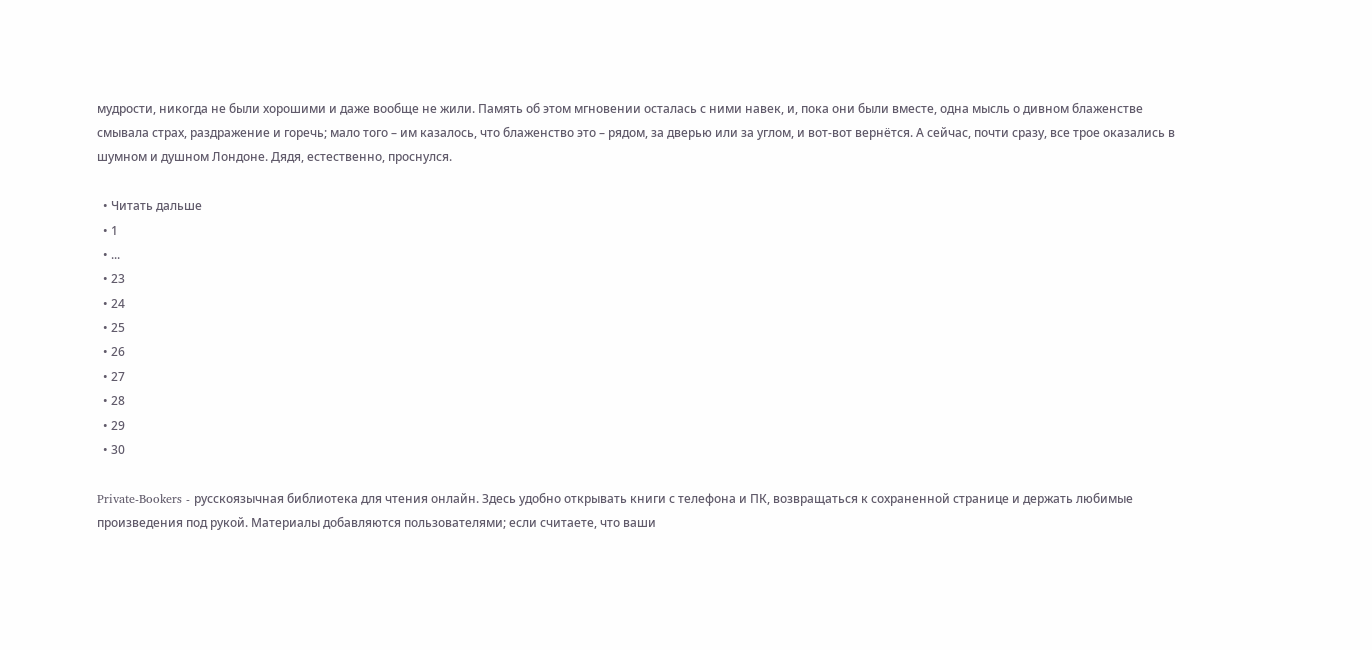мудрости, никогда не были хорошими и даже вообще не жили. Память об этом мгновении осталась с ними навек, и, пока они были вместе, одна мысль о дивном блаженстве смывала страх, раздражение и горечь; мало того – им казалось, что блаженство это – рядом, за дверью или за углом, и вот-вот вернётся. А сейчас, почти сразу, все трое оказались в шумном и душном Лондоне. Дядя, естественно, проснулся.

  • Читать дальше
  • 1
  • ...
  • 23
  • 24
  • 25
  • 26
  • 27
  • 28
  • 29
  • 30

Private-Bookers - русскоязычная библиотека для чтения онлайн. Здесь удобно открывать книги с телефона и ПК, возвращаться к сохраненной странице и держать любимые произведения под рукой. Материалы добавляются пользователями; если считаете, что ваши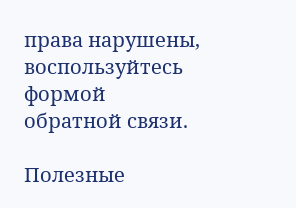права нарушены, воспользуйтесь формой обратной связи.

Полезные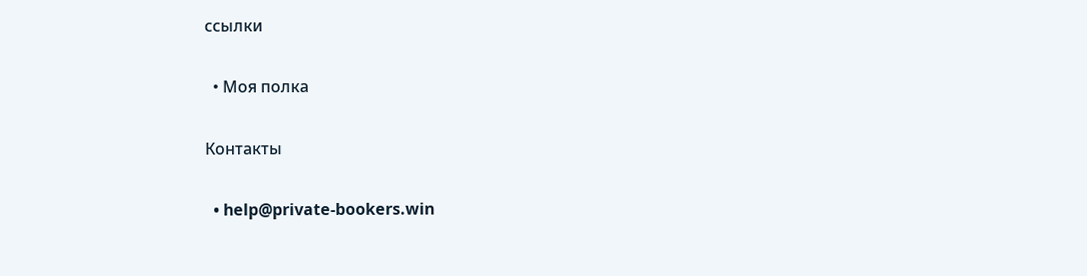ссылки

  • Моя полка

Контакты

  • help@private-bookers.win